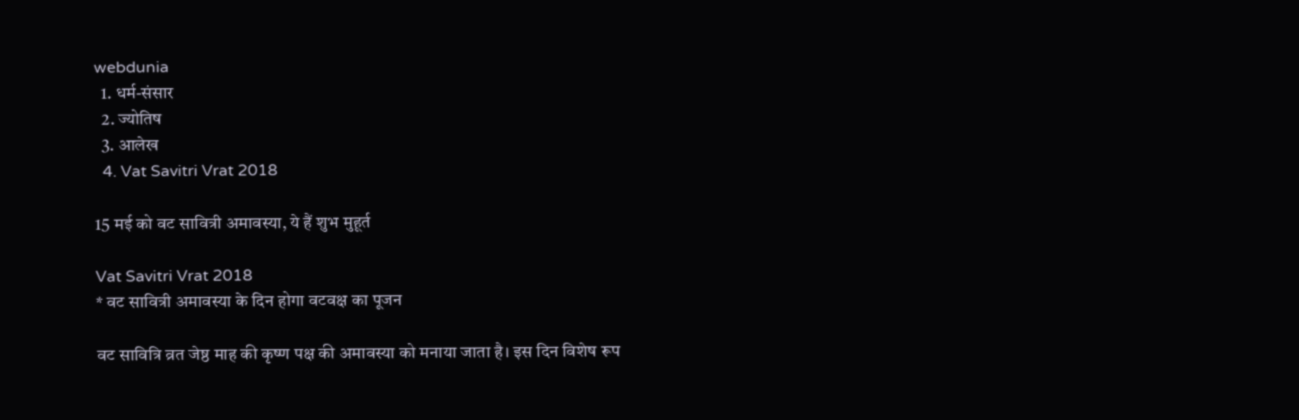webdunia
  1. धर्म-संसार
  2. ज्योतिष
  3. आलेख
  4. Vat Savitri Vrat 2018

15 मई को वट सावित्री अमावस्या, ये हैं शुभ मुहूर्त

Vat Savitri Vrat 2018
* वट सावित्री अमावस्या के दिन होगा वटवक्ष का पूजन

वट सावित्रि व्रत जेष्ठ माह की कृष्ण पक्ष की अमावस्या को मनाया जाता है। इस दिन विशेष रूप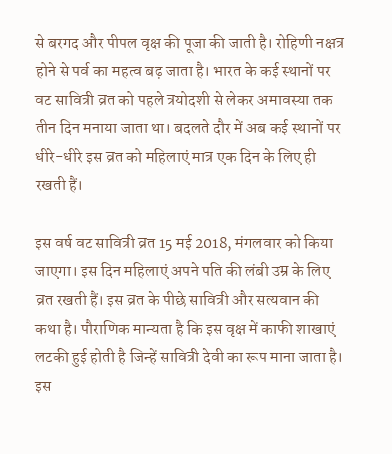से बरगद और पीपल वृक्ष की पूजा की जाती है। रोहिणी नक्षत्र होने से पर्व का महत्व बढ़ जाता है। भारत के कई स्थानों पर वट सावित्री व्रत को पहले त्रयोदशी से लेकर अमावस्या तक तीन दिन मनाया जाता था। बदलते दौर में अब कई स्थानों पर धीरे-धीरे इस व्रत को महिलाएं मात्र एक दिन के लिए ही रखती हैं।

इस वर्ष वट सावित्री व्रत 15 मई 2018, मंगलवार को किया जाएगा। इस दिन महिलाएं अपने पति की लंबी उम्र के लिए व्रत रखती हैं। इस व्रत के पीछे सावित्री और सत्यवान की कथा है। पौराणिक मान्यता है कि इस वृक्ष में काफी शाखाएं लटकी हुई होती है जिन्हें सावित्री देवी का रूप माना जाता है। इस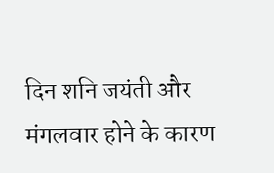दिन शनि जयंती और मंगलवार होने के कारण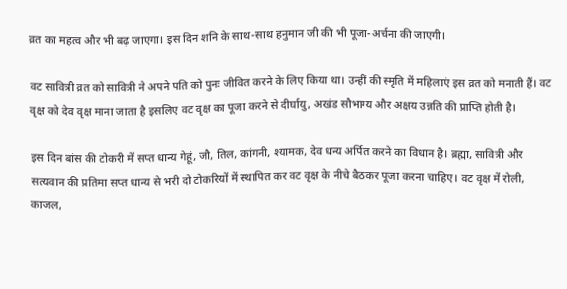व्रत का महत्व और भी बढ़ जाएगा। इस दिन शनि के साथ-साथ हनुमान जी की भी पूजा-अर्चना की जाएगी।

वट सावित्री व्रत को सावित्री ने अपने पति को पुनः जीवित करने के लिए किया था। उन्हीं की स्मृति में महिलाएं इस व्रत को मनाती हैं। वट वृक्ष को देव वृक्ष माना जाता है इसलिए वट वृक्ष का पूजा करने से दीर्घायु, अखंड सौभाग्य और अक्षय उन्नति की प्राप्ति होती है।

इस दिन बांस की टोकरी में सप्त धान्य गेहूं, जौ, तिल, कांगनी, श्यामक, देव धन्य अर्पित करने का विधान है। ब्रह्मा, सावित्री और सत्यवान की प्रतिमा सप्त धान्य से भरी दो टोकरियों में स्थापित कर वट वृक्ष के नीचे बैठकर पूजा करना चाहिए। वट वृक्ष में रोली, काजल,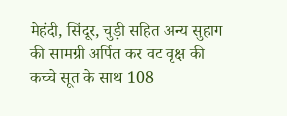मेहंदी, सिंदूर, चुड़ी सहित अन्य सुहाग की सामग्री अर्पित कर वट वृक्ष की कच्चे सूत के साथ 108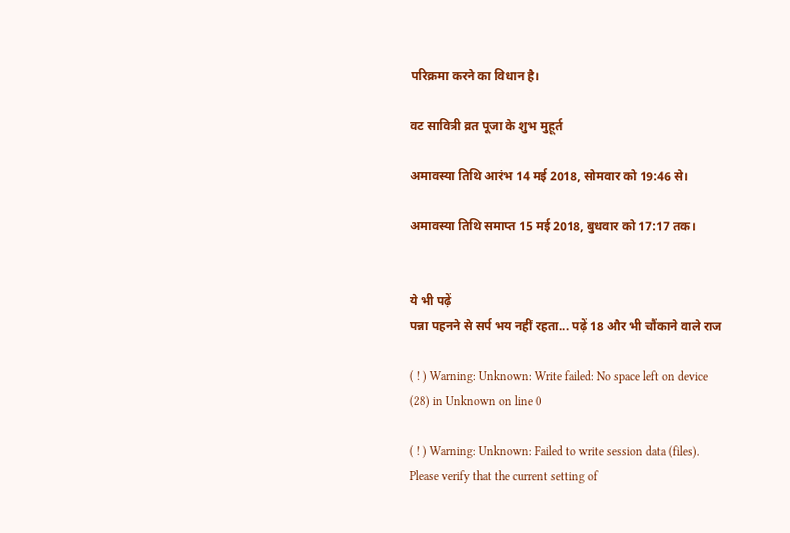परिक्रमा करने का विधान है।

वट सावित्री व्रत पूजा के शुभ मुहूर्त

अमावस्या तिथि आरंभ 14 मई 2018, सोमवार को 19:46 से।

अमावस्या तिथि समाप्त 15 मई 2018, बुधवार को 17:17 तक।


ये भी पढ़ें
पन्ना पहनने से सर्प भय नहीं रहता... पढ़ें 18 और भी चौंकाने वाले राज

( ! ) Warning: Unknown: Write failed: No space left on device (28) in Unknown on line 0

( ! ) Warning: Unknown: Failed to write session data (files). Please verify that the current setting of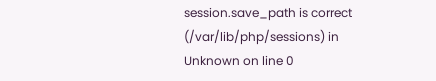session.save_path is correct (/var/lib/php/sessions) in Unknown on line 0